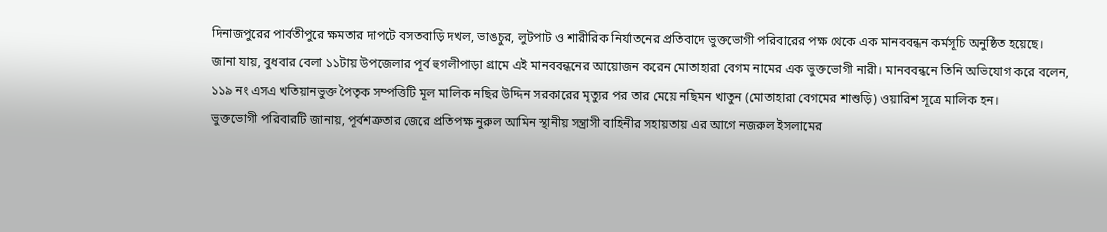দিনাজপুরের পার্বতীপুরে ক্ষমতার দাপটে বসতবাড়ি দখল, ভাঙচুর, লুটপাট ও শারীরিক নির্যাতনের প্রতিবাদে ভুক্তভোগী পরিবারের পক্ষ থেকে এক মানববন্ধন কর্মসূচি অনুষ্ঠিত হয়েছে।
জানা যায়, বুধবার বেলা ১১টায় উপজেলার পূর্ব হুগলীপাড়া গ্রামে এই মানববন্ধনের আয়োজন করেন মোতাহারা বেগম নামের এক ভুক্তভোগী নারী। মানববন্ধনে তিনি অভিযোগ করে বলেন, ১১৯ নং এসএ খতিয়ানভুক্ত পৈতৃক সম্পত্তিটি মূল মালিক নছির উদ্দিন সরকারের মৃত্যুর পর তার মেয়ে নছিমন খাতুন (মোতাহারা বেগমের শাশুড়ি) ওয়ারিশ সূত্রে মালিক হন।
ভুক্তভোগী পরিবারটি জানায়, পূর্বশত্রুতার জেরে প্রতিপক্ষ নুরুল আমিন স্থানীয় সন্ত্রাসী বাহিনীর সহায়তায় এর আগে নজরুল ইসলামের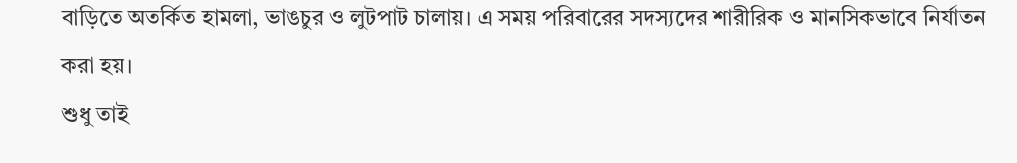বাড়িতে অতর্কিত হামলা, ভাঙচুর ও লুটপাট চালায়। এ সময় পরিবারের সদস্যদের শারীরিক ও মানসিকভাবে নির্যাতন করা হয়।
শুধু তাই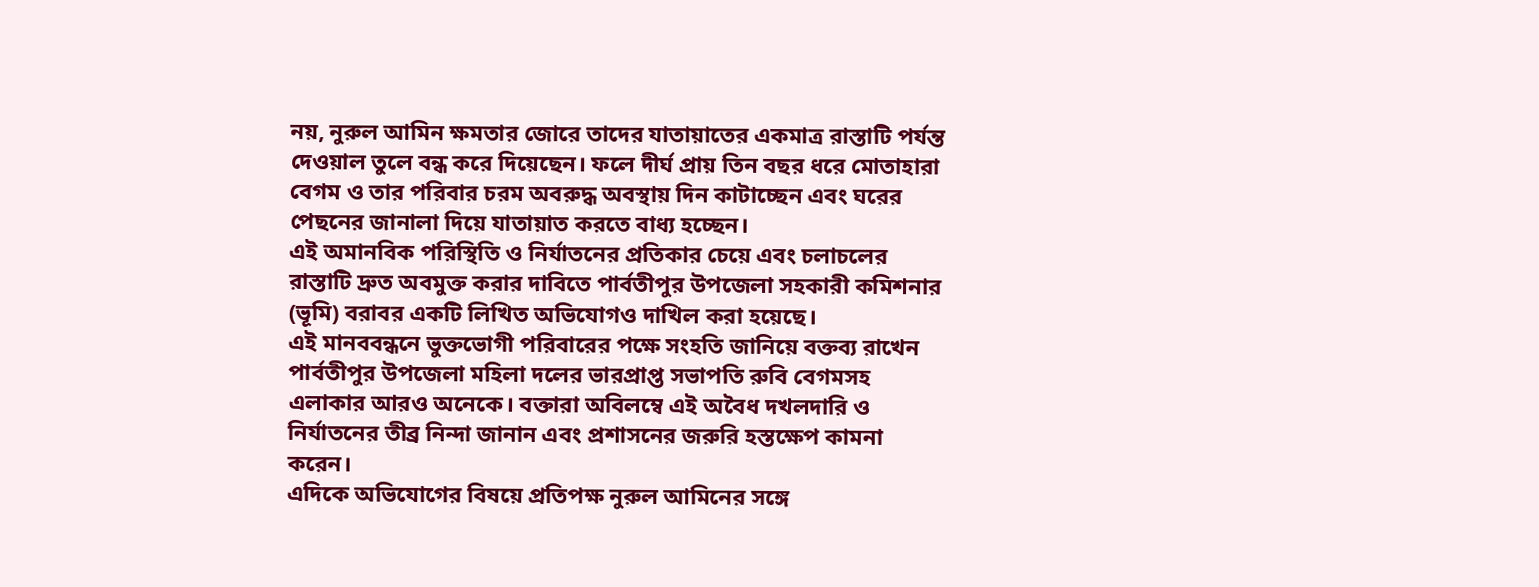নয়, নুরুল আমিন ক্ষমতার জোরে তাদের যাতায়াতের একমাত্র রাস্তাটি পর্যন্ত দেওয়াল তুলে বন্ধ করে দিয়েছেন। ফলে দীর্ঘ প্রায় তিন বছর ধরে মোতাহারা বেগম ও তার পরিবার চরম অবরুদ্ধ অবস্থায় দিন কাটাচ্ছেন এবং ঘরের পেছনের জানালা দিয়ে যাতায়াত করতে বাধ্য হচ্ছেন।
এই অমানবিক পরিস্থিতি ও নির্যাতনের প্রতিকার চেয়ে এবং চলাচলের রাস্তাটি দ্রুত অবমুক্ত করার দাবিতে পার্বতীপুর উপজেলা সহকারী কমিশনার (ভূমি) বরাবর একটি লিখিত অভিযোগও দাখিল করা হয়েছে।
এই মানববন্ধনে ভুক্তভোগী পরিবারের পক্ষে সংহতি জানিয়ে বক্তব্য রাখেন পার্বতীপুর উপজেলা মহিলা দলের ভারপ্রাপ্ত সভাপতি রুবি বেগমসহ এলাকার আরও অনেকে। বক্তারা অবিলম্বে এই অবৈধ দখলদারি ও নির্যাতনের তীব্র নিন্দা জানান এবং প্রশাসনের জরুরি হস্তক্ষেপ কামনা করেন।
এদিকে অভিযোগের বিষয়ে প্রতিপক্ষ নুরুল আমিনের সঙ্গে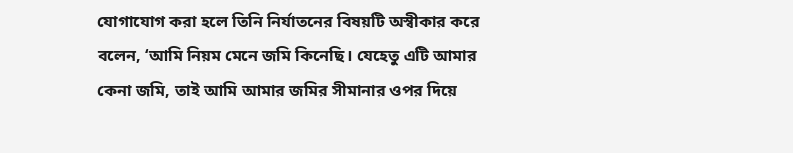যোগাযোগ করা হলে তিনি নির্যাতনের বিষয়টি অস্বীকার করে বলেন, ‘আমি নিয়ম মেনে জমি কিনেছি। যেহেতু এটি আমার কেনা জমি, তাই আমি আমার জমির সীমানার ওপর দিয়ে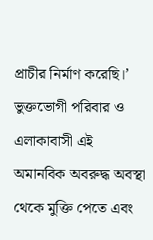প্রাচীর নির্মাণ করেছি।’
ভুক্তভোগী পরিবার ও এলাকাবাসী এই অমানবিক অবরুদ্ধ অবস্থা থেকে মুক্তি পেতে এবং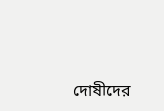দোষীদের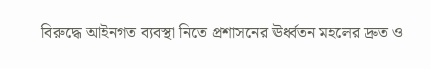বিরুদ্ধে আইনগত ব্যবস্থা নিতে প্রশাসনের ঊর্ধ্বতন মহলের দ্রুত ও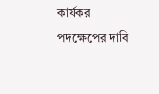কার্যকর পদক্ষেপের দাবি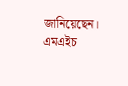জানিয়েছেন।
এমএইচ